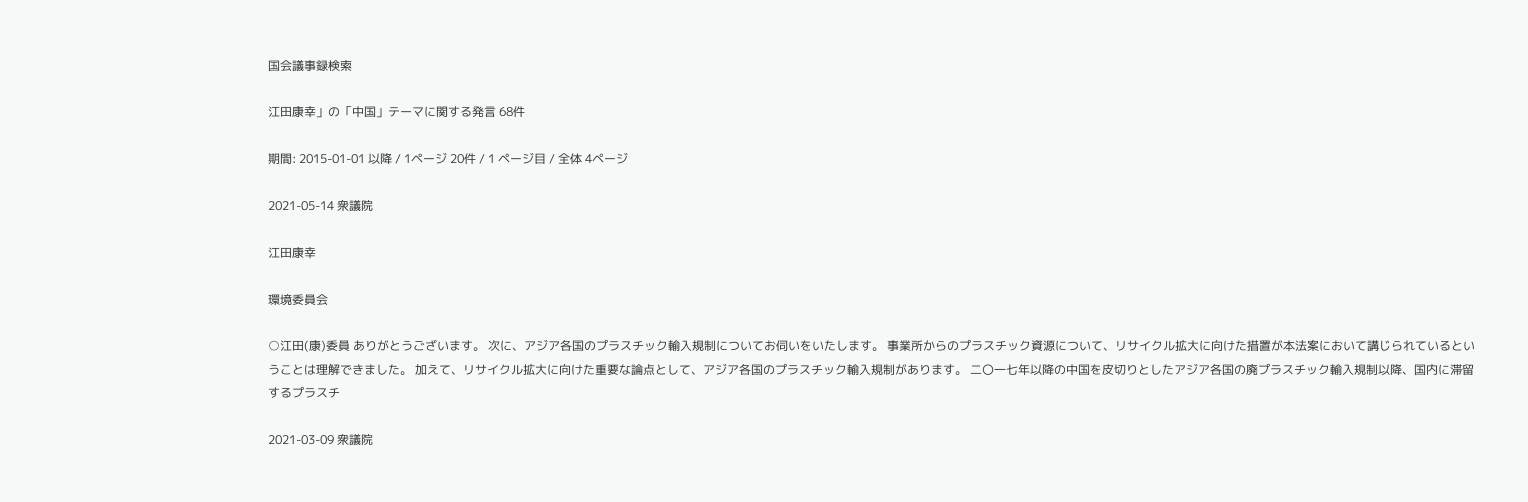国会議事録検索

江田康幸」の「中国」テーマに関する発言 68件

期間: 2015-01-01 以降 / 1ページ 20件 / 1 ページ目 / 全体 4ページ

2021-05-14 衆議院

江田康幸

環境委員会

○江田(康)委員 ありがとうございます。 次に、アジア各国のプラスチック輸入規制についてお伺いをいたします。 事業所からのプラスチック資源について、リサイクル拡大に向けた措置が本法案において講じられているということは理解できました。 加えて、リサイクル拡大に向けた重要な論点として、アジア各国のプラスチック輸入規制があります。 二〇一七年以降の中国を皮切りとしたアジア各国の廃プラスチック輸入規制以降、国内に滞留するプラスチ

2021-03-09 衆議院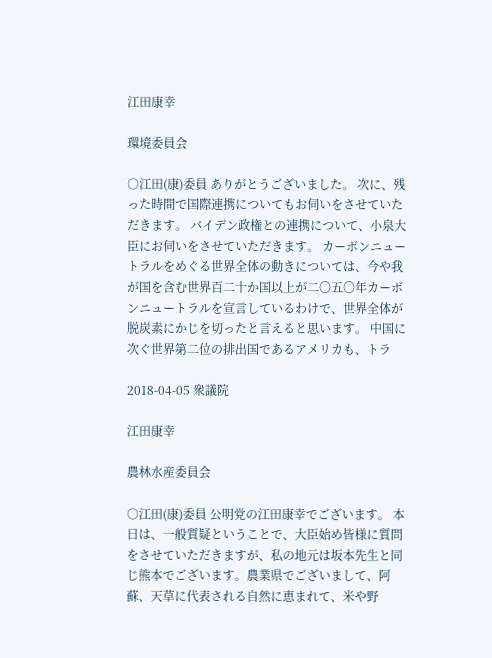江田康幸

環境委員会

○江田(康)委員 ありがとうございました。 次に、残った時間で国際連携についてもお伺いをさせていただきます。 バイデン政権との連携について、小泉大臣にお伺いをさせていただきます。 カーボンニュートラルをめぐる世界全体の動きについては、今や我が国を含む世界百二十か国以上が二〇五〇年カーボンニュートラルを宣言しているわけで、世界全体が脱炭素にかじを切ったと言えると思います。 中国に次ぐ世界第二位の排出国であるアメリカも、トラ

2018-04-05 衆議院

江田康幸

農林水産委員会

○江田(康)委員 公明党の江田康幸でございます。 本日は、一般質疑ということで、大臣始め皆様に質問をさせていただきますが、私の地元は坂本先生と同じ熊本でございます。農業県でございまして、阿蘇、天草に代表される自然に恵まれて、米や野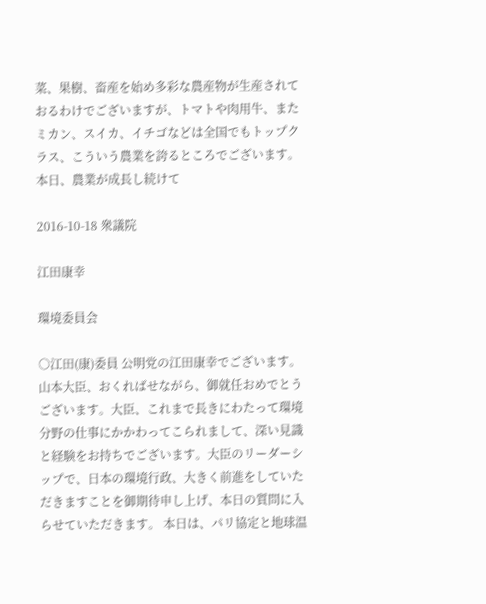菜、果樹、畜産を始め多彩な農産物が生産されておるわけでございますが、トマトや肉用牛、またミカン、スイカ、イチゴなどは全国でもトップクラス、こういう農業を誇るところでございます。 本日、農業が成長し続けて

2016-10-18 衆議院

江田康幸

環境委員会

○江田(康)委員 公明党の江田康幸でございます。 山本大臣、おくればせながら、御就任おめでとうございます。大臣、これまで長きにわたって環境分野の仕事にかかわってこられまして、深い見識と経験をお持ちでございます。大臣のリーダーシップで、日本の環境行政、大きく前進をしていただきますことを御期待申し上げ、本日の質問に入らせていただきます。 本日は、パリ協定と地球温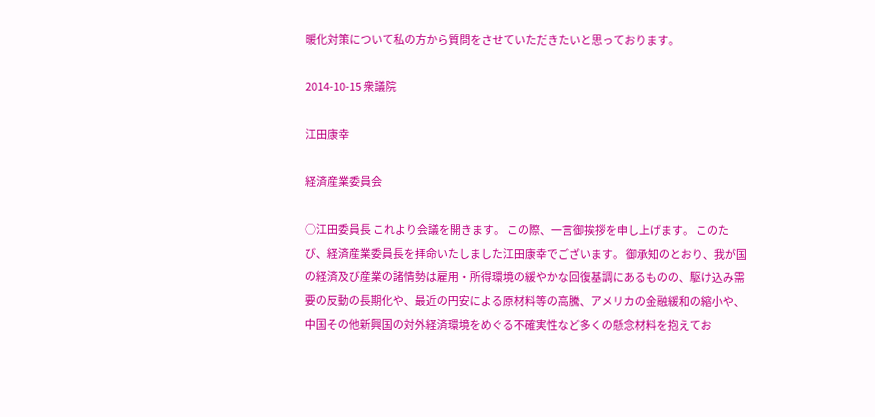暖化対策について私の方から質問をさせていただきたいと思っております。

2014-10-15 衆議院

江田康幸

経済産業委員会

○江田委員長 これより会議を開きます。 この際、一言御挨拶を申し上げます。 このたび、経済産業委員長を拝命いたしました江田康幸でございます。 御承知のとおり、我が国の経済及び産業の諸情勢は雇用・所得環境の緩やかな回復基調にあるものの、駆け込み需要の反動の長期化や、最近の円安による原材料等の高騰、アメリカの金融緩和の縮小や、中国その他新興国の対外経済環境をめぐる不確実性など多くの懸念材料を抱えてお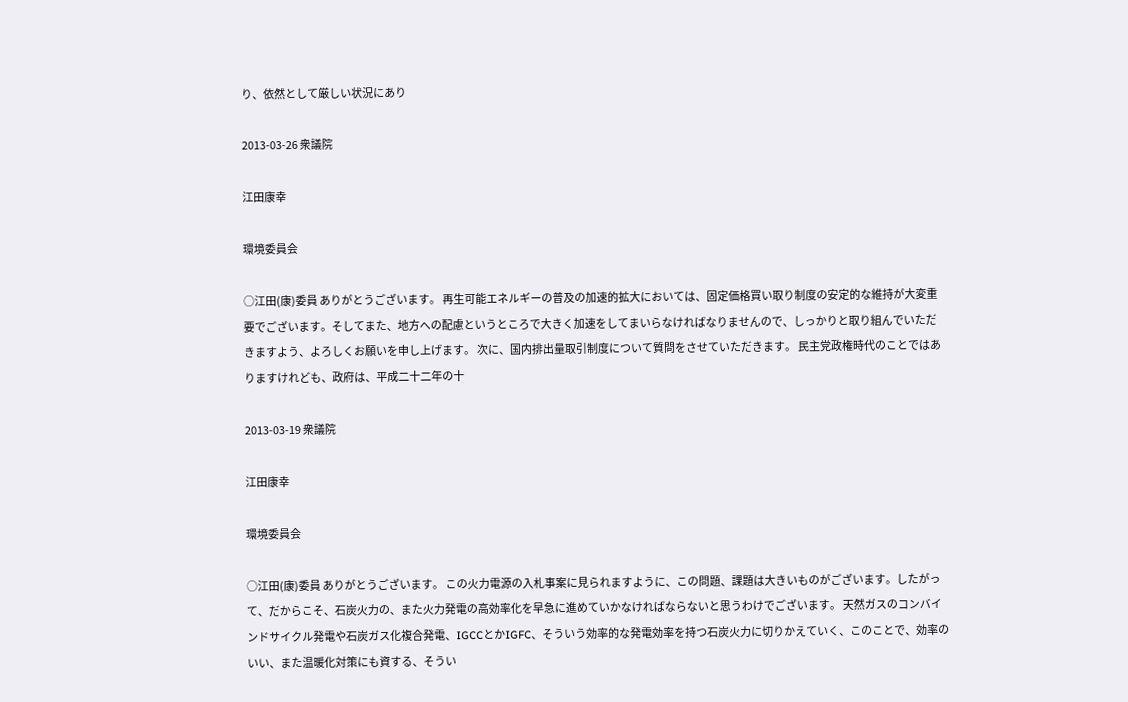り、依然として厳しい状況にあり

2013-03-26 衆議院

江田康幸

環境委員会

○江田(康)委員 ありがとうございます。 再生可能エネルギーの普及の加速的拡大においては、固定価格買い取り制度の安定的な維持が大変重要でございます。そしてまた、地方への配慮というところで大きく加速をしてまいらなければなりませんので、しっかりと取り組んでいただきますよう、よろしくお願いを申し上げます。 次に、国内排出量取引制度について質問をさせていただきます。 民主党政権時代のことではありますけれども、政府は、平成二十二年の十

2013-03-19 衆議院

江田康幸

環境委員会

○江田(康)委員 ありがとうございます。 この火力電源の入札事案に見られますように、この問題、課題は大きいものがございます。したがって、だからこそ、石炭火力の、また火力発電の高効率化を早急に進めていかなければならないと思うわけでございます。 天然ガスのコンバインドサイクル発電や石炭ガス化複合発電、IGCCとかIGFC、そういう効率的な発電効率を持つ石炭火力に切りかえていく、このことで、効率のいい、また温暖化対策にも資する、そうい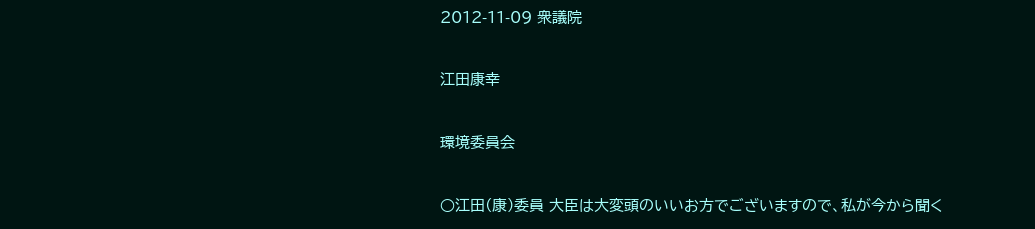2012-11-09 衆議院

江田康幸

環境委員会

○江田(康)委員 大臣は大変頭のいいお方でございますので、私が今から聞く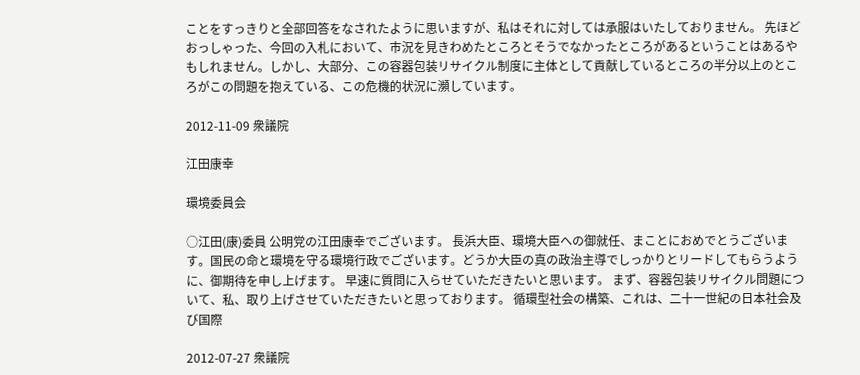ことをすっきりと全部回答をなされたように思いますが、私はそれに対しては承服はいたしておりません。 先ほどおっしゃった、今回の入札において、市況を見きわめたところとそうでなかったところがあるということはあるやもしれません。しかし、大部分、この容器包装リサイクル制度に主体として貢献しているところの半分以上のところがこの問題を抱えている、この危機的状況に瀕しています。

2012-11-09 衆議院

江田康幸

環境委員会

○江田(康)委員 公明党の江田康幸でございます。 長浜大臣、環境大臣への御就任、まことにおめでとうございます。国民の命と環境を守る環境行政でございます。どうか大臣の真の政治主導でしっかりとリードしてもらうように、御期待を申し上げます。 早速に質問に入らせていただきたいと思います。 まず、容器包装リサイクル問題について、私、取り上げさせていただきたいと思っております。 循環型社会の構築、これは、二十一世紀の日本社会及び国際

2012-07-27 衆議院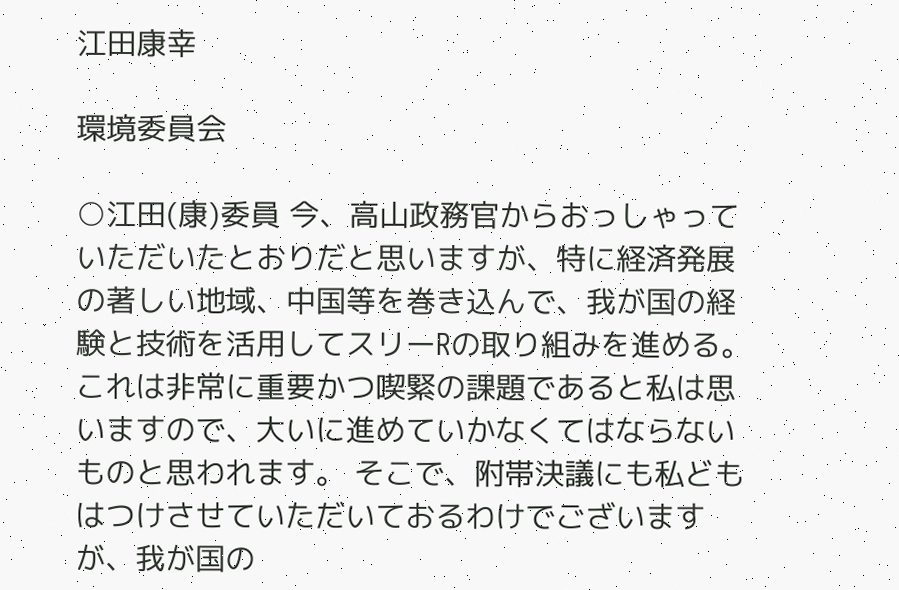江田康幸

環境委員会

○江田(康)委員 今、高山政務官からおっしゃっていただいたとおりだと思いますが、特に経済発展の著しい地域、中国等を巻き込んで、我が国の経験と技術を活用してスリーRの取り組みを進める。これは非常に重要かつ喫緊の課題であると私は思いますので、大いに進めていかなくてはならないものと思われます。 そこで、附帯決議にも私どもはつけさせていただいておるわけでございますが、我が国の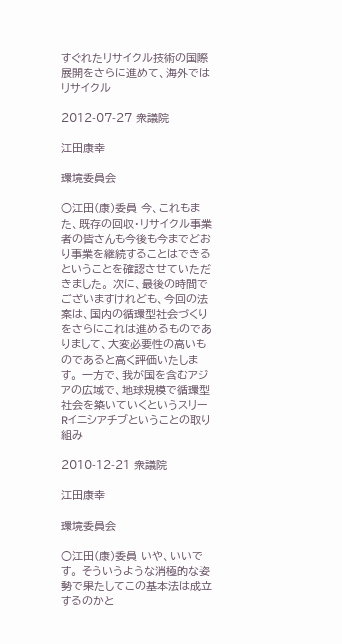すぐれたリサイクル技術の国際展開をさらに進めて、海外ではリサイクル

2012-07-27 衆議院

江田康幸

環境委員会

○江田(康)委員 今、これもまた、既存の回収・リサイクル事業者の皆さんも今後も今までどおり事業を継続することはできるということを確認させていただきました。 次に、最後の時間でございますけれども、今回の法案は、国内の循環型社会づくりをさらにこれは進めるものでありまして、大変必要性の高いものであると高く評価いたします。 一方で、我が国を含むアジアの広域で、地球規模で循環型社会を築いていくというスリーRイニシアチブということの取り組み

2010-12-21 衆議院

江田康幸

環境委員会

○江田(康)委員 いや、いいです。 そういうような消極的な姿勢で果たしてこの基本法は成立するのかと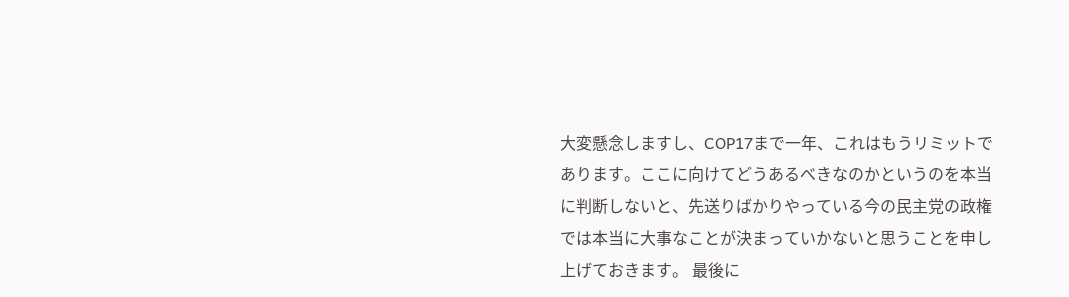大変懸念しますし、COP17まで一年、これはもうリミットであります。ここに向けてどうあるべきなのかというのを本当に判断しないと、先送りばかりやっている今の民主党の政権では本当に大事なことが決まっていかないと思うことを申し上げておきます。 最後に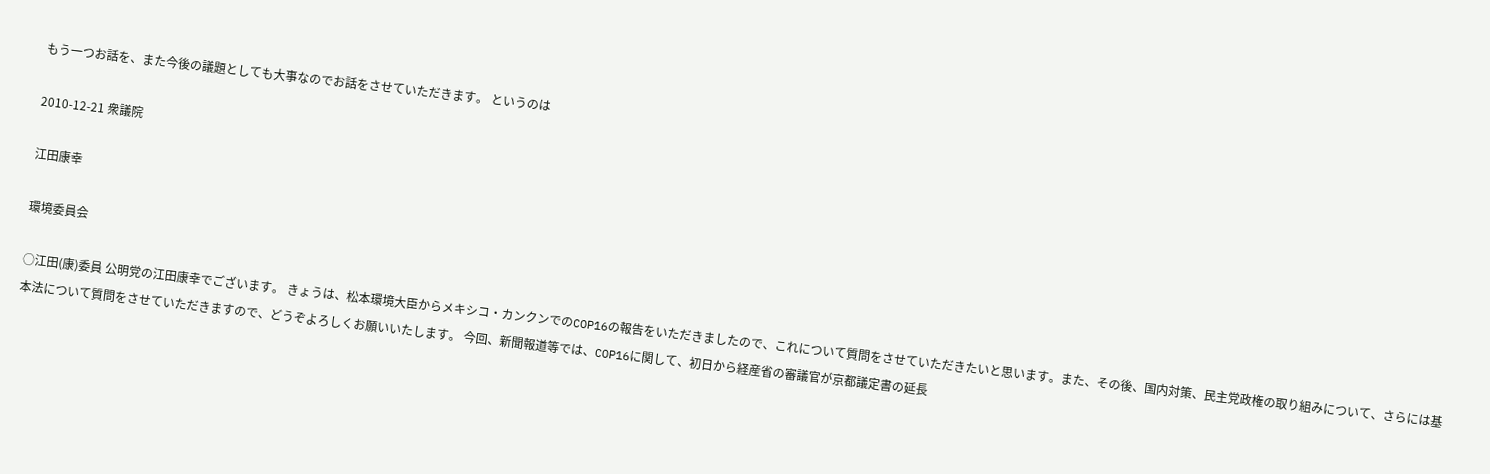もう一つお話を、また今後の議題としても大事なのでお話をさせていただきます。 というのは

2010-12-21 衆議院

江田康幸

環境委員会

○江田(康)委員 公明党の江田康幸でございます。 きょうは、松本環境大臣からメキシコ・カンクンでのCOP16の報告をいただきましたので、これについて質問をさせていただきたいと思います。また、その後、国内対策、民主党政権の取り組みについて、さらには基本法について質問をさせていただきますので、どうぞよろしくお願いいたします。 今回、新聞報道等では、COP16に関して、初日から経産省の審議官が京都議定書の延長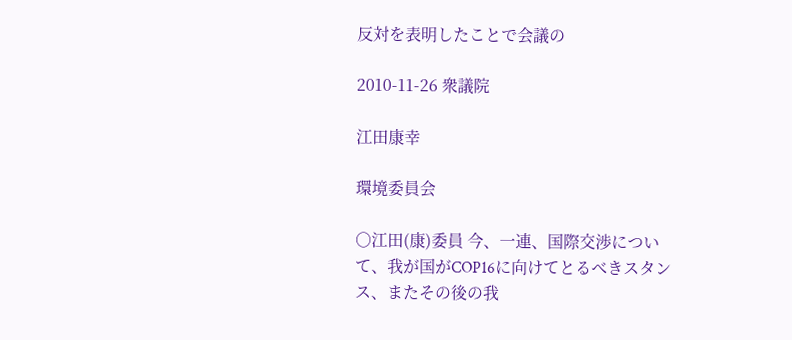反対を表明したことで会議の

2010-11-26 衆議院

江田康幸

環境委員会

○江田(康)委員 今、一連、国際交渉について、我が国がCOP16に向けてとるべきスタンス、またその後の我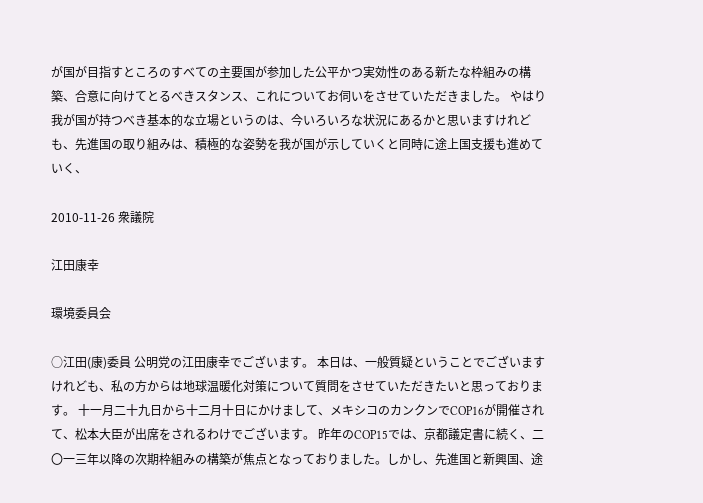が国が目指すところのすべての主要国が参加した公平かつ実効性のある新たな枠組みの構築、合意に向けてとるべきスタンス、これについてお伺いをさせていただきました。 やはり我が国が持つべき基本的な立場というのは、今いろいろな状況にあるかと思いますけれども、先進国の取り組みは、積極的な姿勢を我が国が示していくと同時に途上国支援も進めていく、

2010-11-26 衆議院

江田康幸

環境委員会

○江田(康)委員 公明党の江田康幸でございます。 本日は、一般質疑ということでございますけれども、私の方からは地球温暖化対策について質問をさせていただきたいと思っております。 十一月二十九日から十二月十日にかけまして、メキシコのカンクンでCOP16が開催されて、松本大臣が出席をされるわけでございます。 昨年のCOP15では、京都議定書に続く、二〇一三年以降の次期枠組みの構築が焦点となっておりました。しかし、先進国と新興国、途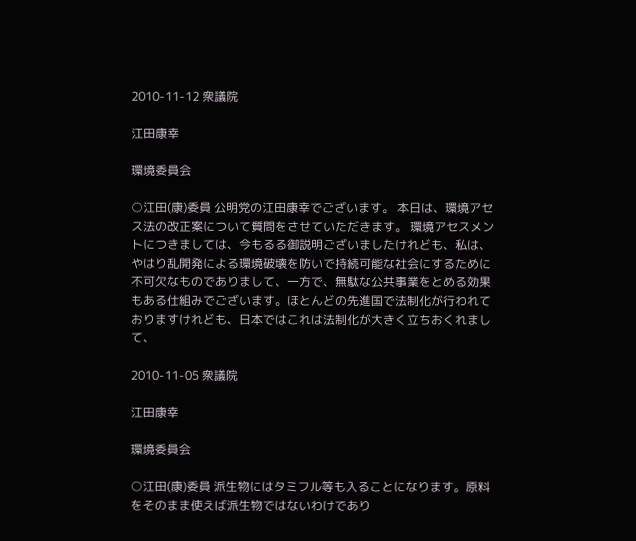2010-11-12 衆議院

江田康幸

環境委員会

○江田(康)委員 公明党の江田康幸でございます。 本日は、環境アセス法の改正案について質問をさせていただきます。 環境アセスメントにつきましては、今もるる御説明ございましたけれども、私は、やはり乱開発による環境破壊を防いで持続可能な社会にするために不可欠なものでありまして、一方で、無駄な公共事業をとめる効果もある仕組みでございます。ほとんどの先進国で法制化が行われておりますけれども、日本ではこれは法制化が大きく立ちおくれまして、

2010-11-05 衆議院

江田康幸

環境委員会

○江田(康)委員 派生物にはタミフル等も入ることになります。原料をそのまま使えば派生物ではないわけであり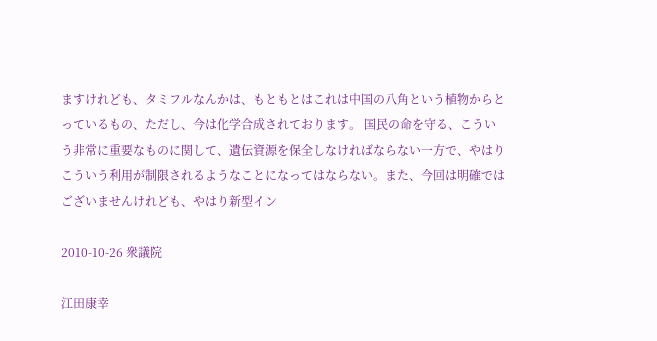ますけれども、タミフルなんかは、もともとはこれは中国の八角という植物からとっているもの、ただし、今は化学合成されております。 国民の命を守る、こういう非常に重要なものに関して、遺伝資源を保全しなければならない一方で、やはりこういう利用が制限されるようなことになってはならない。また、今回は明確ではございませんけれども、やはり新型イン

2010-10-26 衆議院

江田康幸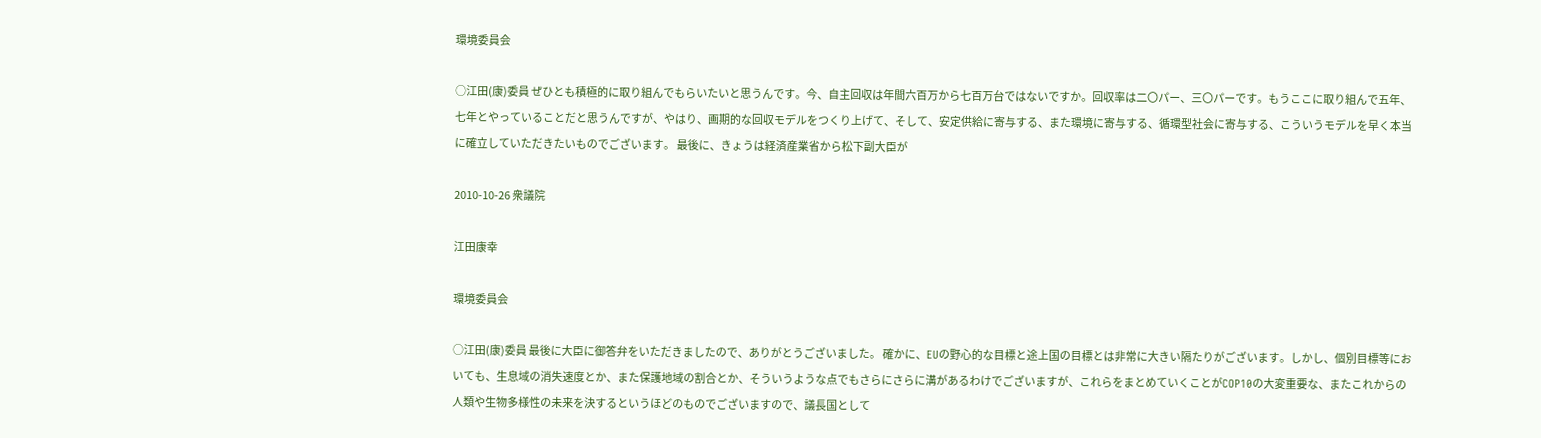環境委員会

○江田(康)委員 ぜひとも積極的に取り組んでもらいたいと思うんです。今、自主回収は年間六百万から七百万台ではないですか。回収率は二〇パー、三〇パーです。もうここに取り組んで五年、七年とやっていることだと思うんですが、やはり、画期的な回収モデルをつくり上げて、そして、安定供給に寄与する、また環境に寄与する、循環型社会に寄与する、こういうモデルを早く本当に確立していただきたいものでございます。 最後に、きょうは経済産業省から松下副大臣が

2010-10-26 衆議院

江田康幸

環境委員会

○江田(康)委員 最後に大臣に御答弁をいただきましたので、ありがとうございました。 確かに、EUの野心的な目標と途上国の目標とは非常に大きい隔たりがございます。しかし、個別目標等においても、生息域の消失速度とか、また保護地域の割合とか、そういうような点でもさらにさらに溝があるわけでございますが、これらをまとめていくことがCOP10の大変重要な、またこれからの人類や生物多様性の未来を決するというほどのものでございますので、議長国として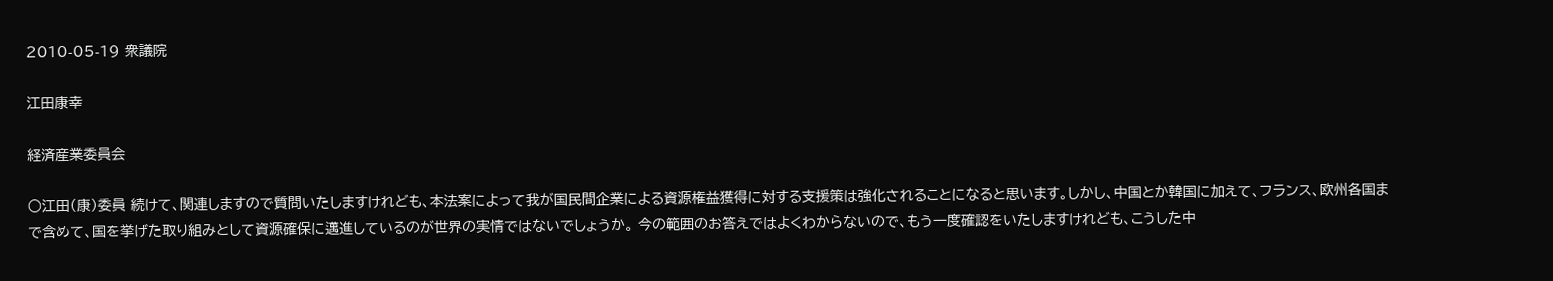2010-05-19 衆議院

江田康幸

経済産業委員会

○江田(康)委員 続けて、関連しますので質問いたしますけれども、本法案によって我が国民間企業による資源権益獲得に対する支援策は強化されることになると思います。しかし、中国とか韓国に加えて、フランス、欧州各国まで含めて、国を挙げた取り組みとして資源確保に邁進しているのが世界の実情ではないでしょうか。 今の範囲のお答えではよくわからないので、もう一度確認をいたしますけれども、こうした中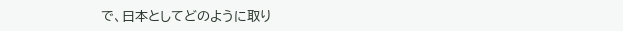で、日本としてどのように取り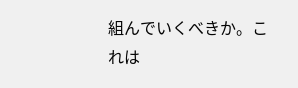組んでいくべきか。これは